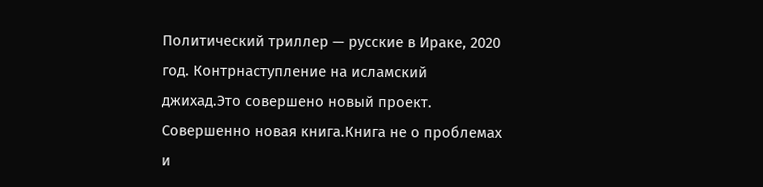Политический триллер — русские в Ираке, 2020 год. Контрнаступление на исламский джихад.Это совершено новый проект. Совершенно новая книга.Книга не о проблемах и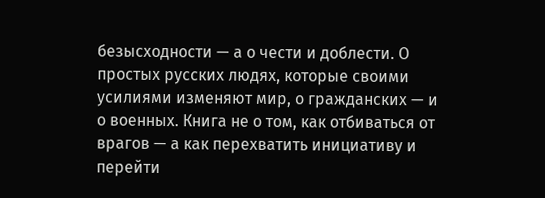безысходности — а о чести и доблести. О простых русских людях, которые своими усилиями изменяют мир, о гражданских — и о военных. Книга не о том, как отбиваться от врагов — а как перехватить инициативу и перейти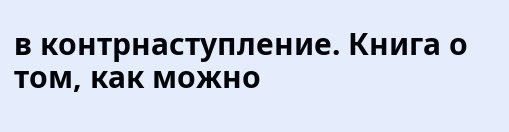в контрнаступление. Книга о том, как можно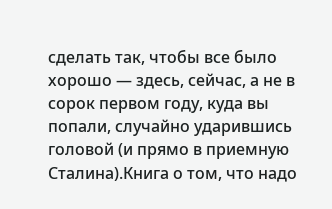сделать так, чтобы все было хорошо — здесь, сейчас, а не в сорок первом году, куда вы попали, случайно ударившись головой (и прямо в приемную Сталина).Книга о том, что надо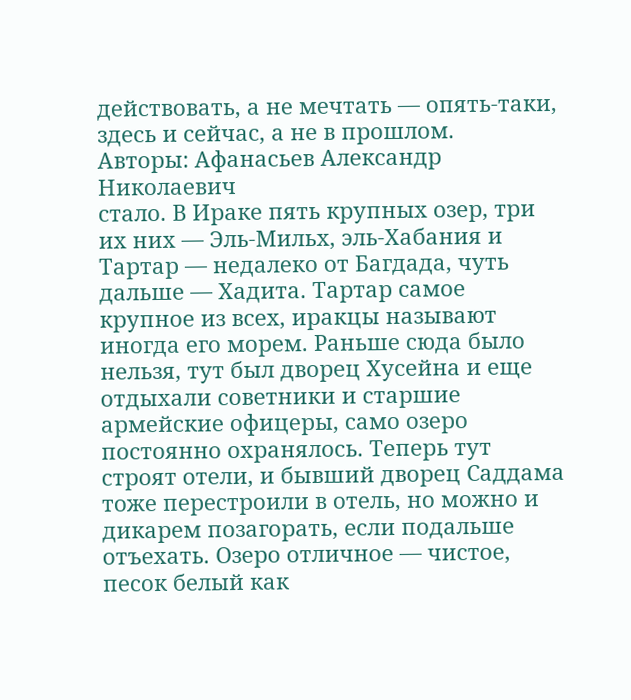действовать, а не мечтать — опять-таки, здесь и сейчас, а не в прошлом.
Авторы: Афанасьев Александр Николаевич
стало. В Ираке пять крупных озер, три их них — Эль-Мильх, эль-Хабания и Тартар — недалеко от Багдада, чуть дальше — Хадита. Тартар самое крупное из всех, иракцы называют иногда его морем. Раньше сюда было нельзя, тут был дворец Хусейна и еще отдыхали советники и старшие армейские офицеры, само озеро постоянно охранялось. Теперь тут строят отели, и бывший дворец Саддама тоже перестроили в отель, но можно и дикарем позагорать, если подальше отъехать. Озеро отличное — чистое, песок белый как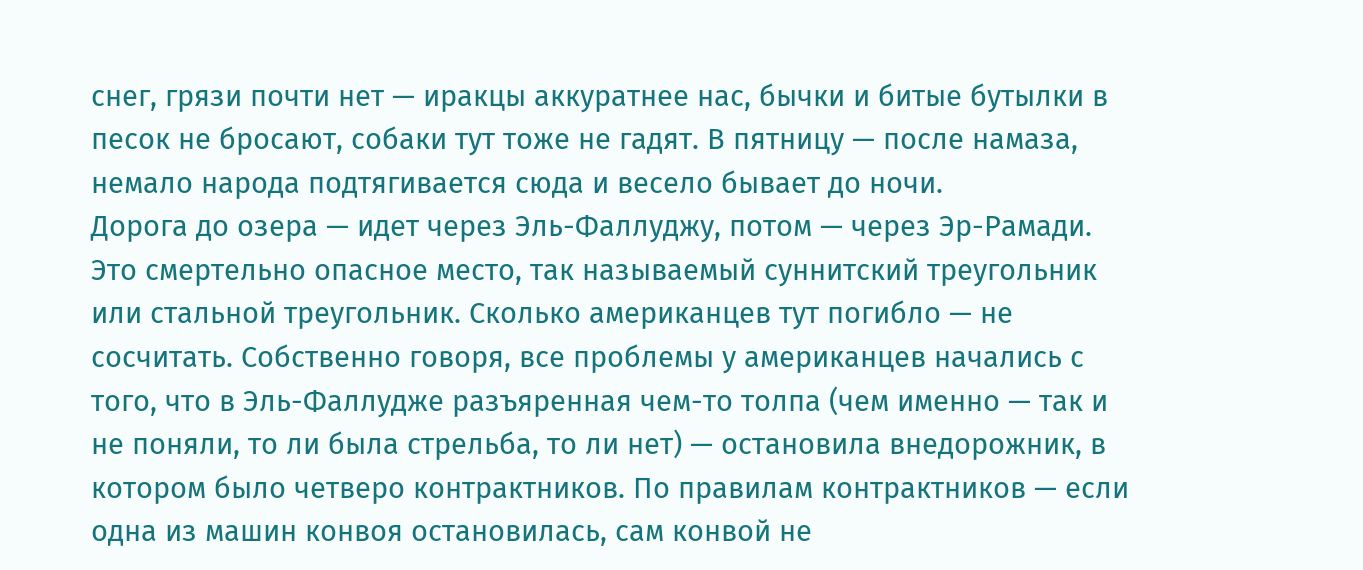снег, грязи почти нет — иракцы аккуратнее нас, бычки и битые бутылки в песок не бросают, собаки тут тоже не гадят. В пятницу — после намаза, немало народа подтягивается сюда и весело бывает до ночи.
Дорога до озера — идет через Эль-Фаллуджу, потом — через Эр-Рамади. Это смертельно опасное место, так называемый суннитский треугольник или стальной треугольник. Сколько американцев тут погибло — не сосчитать. Собственно говоря, все проблемы у американцев начались с того, что в Эль-Фаллудже разъяренная чем-то толпа (чем именно — так и не поняли, то ли была стрельба, то ли нет) — остановила внедорожник, в котором было четверо контрактников. По правилам контрактников — если одна из машин конвоя остановилась, сам конвой не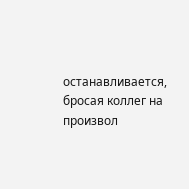останавливается, бросая коллег на произвол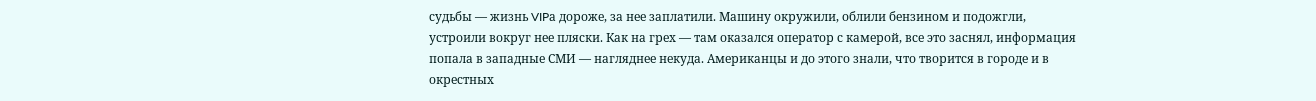судьбы — жизнь VIPа дороже, за нее заплатили. Машину окружили, облили бензином и подожгли, устроили вокруг нее пляски. Как на грех — там оказался оператор с камерой, все это заснял, информация попала в западные СМИ — нагляднее некуда. Американцы и до этого знали, что творится в городе и в окрестных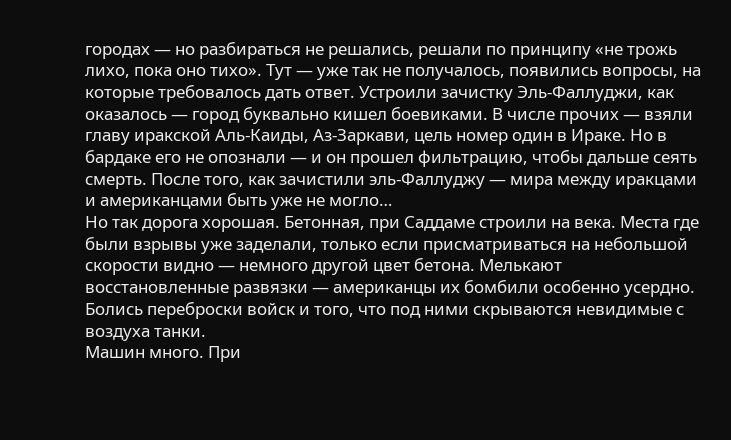городах — но разбираться не решались, решали по принципу «не трожь лихо, пока оно тихо». Тут — уже так не получалось, появились вопросы, на которые требовалось дать ответ. Устроили зачистку Эль-Фаллуджи, как оказалось — город буквально кишел боевиками. В числе прочих — взяли главу иракской Аль-Каиды, Аз-Заркави, цель номер один в Ираке. Но в бардаке его не опознали — и он прошел фильтрацию, чтобы дальше сеять смерть. После того, как зачистили эль-Фаллуджу — мира между иракцами и американцами быть уже не могло…
Но так дорога хорошая. Бетонная, при Саддаме строили на века. Места где были взрывы уже заделали, только если присматриваться на небольшой скорости видно — немного другой цвет бетона. Мелькают восстановленные развязки — американцы их бомбили особенно усердно. Болись переброски войск и того, что под ними скрываются невидимые с воздуха танки.
Машин много. При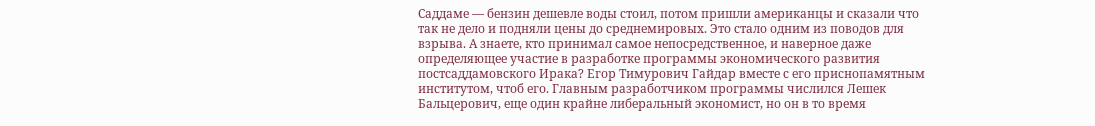Саддаме — бензин дешевле воды стоил, потом пришли американцы и сказали что так не дело и подняли цены до среднемировых. Это стало одним из поводов для взрыва. А знаете, кто принимал самое непосредственное, и наверное даже определяющее участие в разработке программы экономического развития постсаддамовского Ирака? Егор Тимурович Гайдар вместе с его приснопамятным институтом, чтоб его. Главным разработчиком программы числился Лешек Бальцерович, еще один крайне либеральный экономист, но он в то время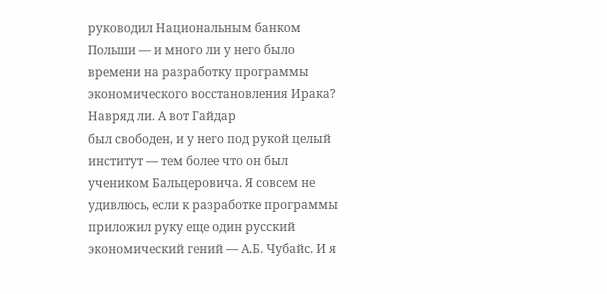руководил Национальным банком Польши — и много ли у него было времени на разработку программы экономического восстановления Ирака? Навряд ли. А вот Гайдар
был свободен, и у него под рукой целый институт — тем более что он был учеником Бальцеровича. Я совсем не удивлюсь, если к разработке программы приложил руку еще один русский экономический гений — А.Б. Чубайс. И я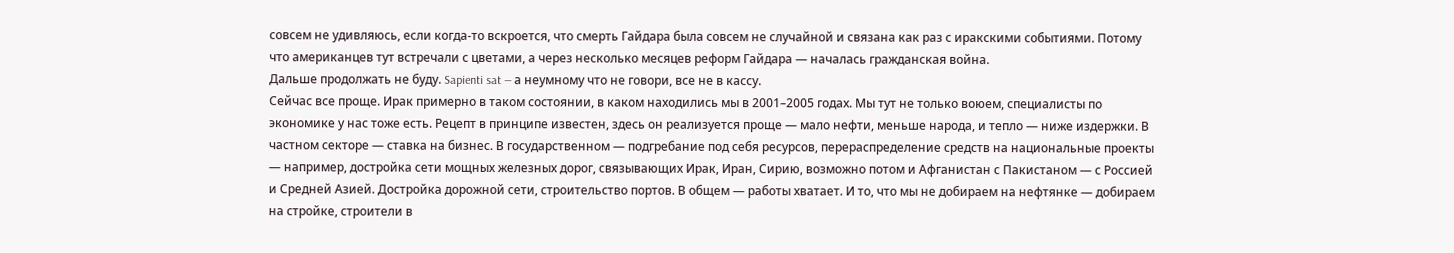совсем не удивляюсь, если когда-то вскроется, что смерть Гайдара была совсем не случайной и связана как раз с иракскими событиями. Потому что американцев тут встречали с цветами, а через несколько месяцев реформ Гайдара — началась гражданская война.
Дальше продолжать не буду. Sapienti sat — а неумному что не говори, все не в кассу.
Сейчас все проще. Ирак примерно в таком состоянии, в каком находились мы в 2001–2005 годах. Мы тут не только воюем, специалисты по экономике у нас тоже есть. Рецепт в принципе известен, здесь он реализуется проще — мало нефти, меньше народа, и тепло — ниже издержки. В частном секторе — ставка на бизнес. В государственном — подгребание под себя ресурсов, перераспределение средств на национальные проекты — например, достройка сети мощных железных дорог, связывающих Ирак, Иран, Сирию, возможно потом и Афганистан с Пакистаном — с Россией и Средней Азией. Достройка дорожной сети, строительство портов. В общем — работы хватает. И то, что мы не добираем на нефтянке — добираем на стройке, строители в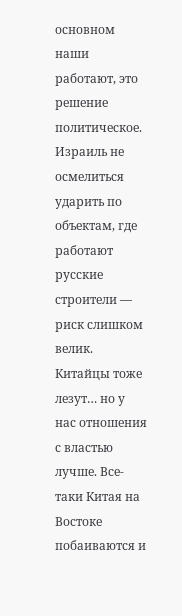основном наши работают, это решение политическое. Израиль не осмелиться ударить по объектам, где работают русские строители — риск слишком велик. Китайцы тоже лезут… но у нас отношения с властью лучше. Все-таки Китая на Востоке побаиваются и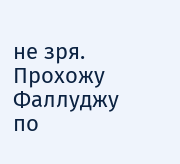не зря.
Прохожу Фаллуджу по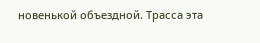новенькой объездной. Трасса эта